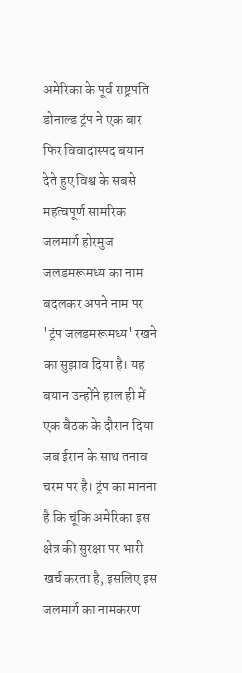अमेरिका के पूर्व राष्ट्रपति डोनाल्ड ट्रंप ने एक बार फिर विवादास्पद बयान देते हुए विश्व के सबसे महत्वपूर्ण सामरिक जलमार्ग होरमुज जलडमरूमध्य का नाम बदलकर अपने नाम पर 'ट्रंप जलडमरूमध्य' रखने का सुझाव दिया है। यह बयान उन्होंने हाल ही में एक बैठक के दौरान दिया जब ईरान के साथ तनाव चरम पर है। ट्रंप का मानना है कि चूंकि अमेरिका इस क्षेत्र की सुरक्षा पर भारी खर्च करता है, इसलिए इस जलमार्ग का नामकरण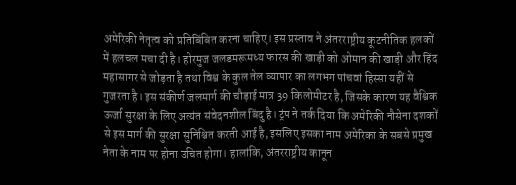अमेरिकी नेतृत्व को प्रतिबिंबित करना चाहिए। इस प्रस्ताव ने अंतरराष्ट्रीय कूटनीतिक हलकों में हलचल मचा दी है। होरमुज जलडमरूमध्य फारस की खाड़ी को ओमान की खाड़ी और हिंद महासागर से जोड़ता है तथा विश्व के कुल तेल व्यापार का लगभग पांचवां हिस्सा यहीं से गुजरता है। इस संकीर्ण जलमार्ग की चौड़ाई मात्र 39 किलोमीटर है, जिसके कारण यह वैश्विक ऊर्जा सुरक्षा के लिए अत्यंत संवेदनशील बिंदु है। ट्रंप ने तर्क दिया कि अमेरिकी नौसेना दशकों से इस मार्ग की सुरक्षा सुनिश्चित करती आई है, इसलिए इसका नाम अमेरिका के सबसे प्रमुख नेता के नाम पर होना उचित होगा। हालांकि, अंतरराष्ट्रीय कानून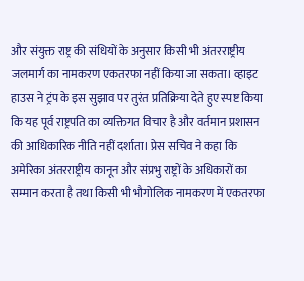और संयुक्त राष्ट्र की संधियों के अनुसार किसी भी अंतरराष्ट्रीय जलमार्ग का नामकरण एकतरफा नहीं किया जा सकता। व्हाइट हाउस ने ट्रंप के इस सुझाव पर तुरंत प्रतिक्रिया देते हुए स्पष्ट किया कि यह पूर्व राष्ट्रपति का व्यक्तिगत विचार है और वर्तमान प्रशासन की आधिकारिक नीति नहीं दर्शाता। प्रेस सचिव ने कहा कि अमेरिका अंतरराष्ट्रीय कानून और संप्रभु राष्ट्रों के अधिकारों का सम्मान करता है तथा किसी भी भौगोलिक नामकरण में एकतरफा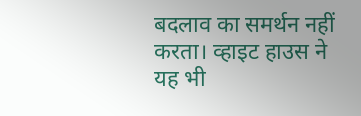बदलाव का समर्थन नहीं करता। व्हाइट हाउस ने यह भी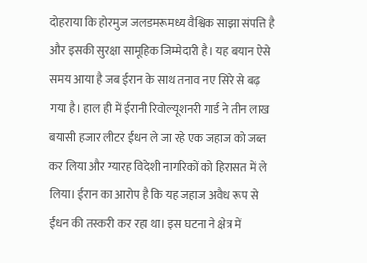दोहराया कि होरमुज जलडमरूमध्य वैश्विक साझा संपत्ति है और इसकी सुरक्षा सामूहिक जिम्मेदारी है। यह बयान ऐसे समय आया है जब ईरान के साथ तनाव नए सिरे से बढ़ गया है। हाल ही में ईरानी रिवोल्यूशनरी गार्ड ने तीन लाख बयासी हजार लीटर ईंधन ले जा रहे एक जहाज को जब्त कर लिया और ग्यारह विदेशी नागरिकों को हिरासत में ले लिया। ईरान का आरोप है कि यह जहाज अवैध रूप से ईंधन की तस्करी कर रहा था। इस घटना ने क्षेत्र में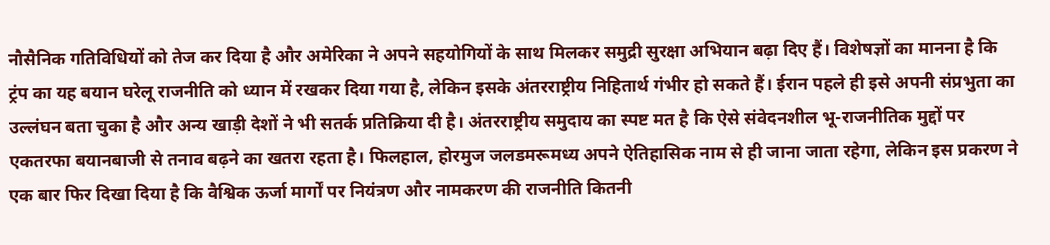नौसैनिक गतिविधियों को तेज कर दिया है और अमेरिका ने अपने सहयोगियों के साथ मिलकर समुद्री सुरक्षा अभियान बढ़ा दिए हैं। विशेषज्ञों का मानना है कि ट्रंप का यह बयान घरेलू राजनीति को ध्यान में रखकर दिया गया है, लेकिन इसके अंतरराष्ट्रीय निहितार्थ गंभीर हो सकते हैं। ईरान पहले ही इसे अपनी संप्रभुता का उल्लंघन बता चुका है और अन्य खाड़ी देशों ने भी सतर्क प्रतिक्रिया दी है। अंतरराष्ट्रीय समुदाय का स्पष्ट मत है कि ऐसे संवेदनशील भू-राजनीतिक मुद्दों पर एकतरफा बयानबाजी से तनाव बढ़ने का खतरा रहता है। फिलहाल, होरमुज जलडमरूमध्य अपने ऐतिहासिक नाम से ही जाना जाता रहेगा, लेकिन इस प्रकरण ने एक बार फिर दिखा दिया है कि वैश्विक ऊर्जा मार्गों पर नियंत्रण और नामकरण की राजनीति कितनी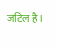जटिल है।